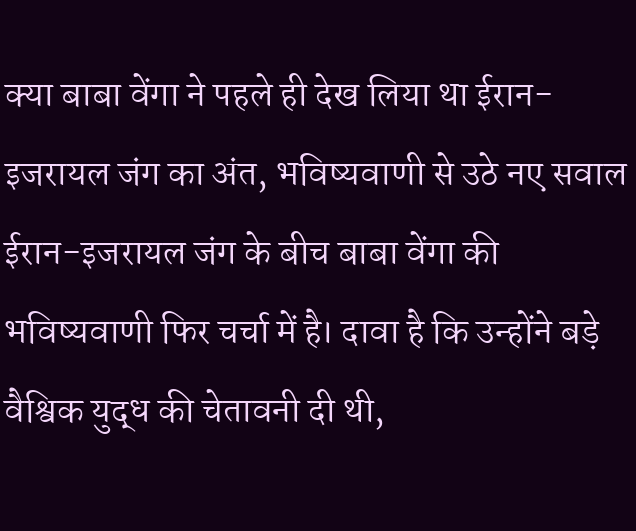क्या बाबा वेंगा ने पहले ही देख लिया था ईरान-इजरायल जंग का अंत, भविष्यवाणी से उठे नए सवाल
ईरान-इजरायल जंग के बीच बाबा वेंगा की भविष्यवाणी फिर चर्चा में है। दावा है कि उन्होंने बड़े वैश्विक युद्ध की चेतावनी दी थी,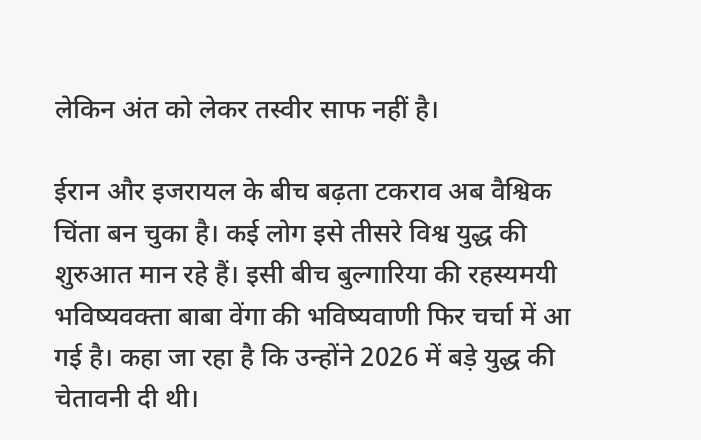लेकिन अंत को लेकर तस्वीर साफ नहीं है।

ईरान और इजरायल के बीच बढ़ता टकराव अब वैश्विक चिंता बन चुका है। कई लोग इसे तीसरे विश्व युद्ध की शुरुआत मान रहे हैं। इसी बीच बुल्गारिया की रहस्यमयी भविष्यवक्ता बाबा वेंगा की भविष्यवाणी फिर चर्चा में आ गई है। कहा जा रहा है कि उन्होंने 2026 में बड़े युद्ध की चेतावनी दी थी।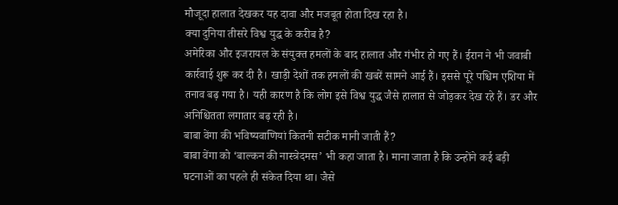मौजूदा हालात देखकर यह दावा और मजबूत होता दिख रहा है।
क्या दुनिया तीसरे विश्व युद्ध के करीब है?
अमेरिका और इजरायल के संयुक्त हमलों के बाद हालात और गंभीर हो गए हैं। ईरान ने भी जवाबी कार्रवाई शुरू कर दी है। खाड़ी देशों तक हमलों की खबरें सामने आई हैं। इससे पूरे पश्चिम एशिया में तनाव बढ़ गया है। यही कारण है कि लोग इसे विश्व युद्ध जैसे हालात से जोड़कर देख रहे हैं। डर और अनिश्चितता लगातार बढ़ रही है।
बाबा वेंगा की भविष्यवाणियां कितनी सटीक मानी जाती हैं?
बाबा वेंगा को ‘बाल्कन की नास्त्रेदमस’ भी कहा जाता है। माना जाता है कि उन्होंने कई बड़ी घटनाओं का पहले ही संकेत दिया था। जैसे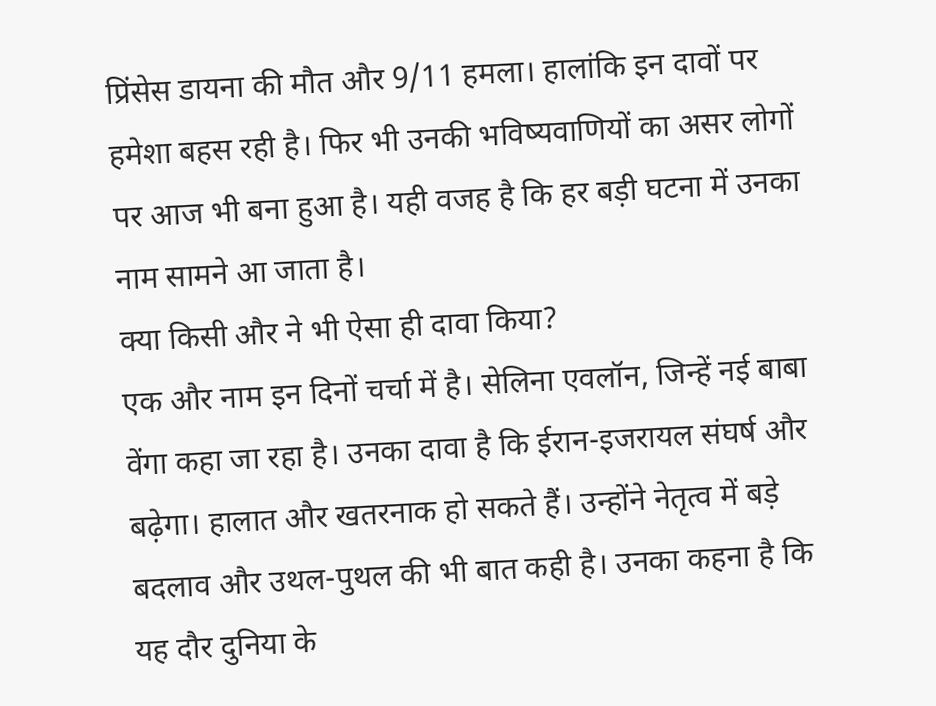प्रिंसेस डायना की मौत और 9/11 हमला। हालांकि इन दावों पर हमेशा बहस रही है। फिर भी उनकी भविष्यवाणियों का असर लोगों पर आज भी बना हुआ है। यही वजह है कि हर बड़ी घटना में उनका नाम सामने आ जाता है।
क्या किसी और ने भी ऐसा ही दावा किया?
एक और नाम इन दिनों चर्चा में है। सेलिना एवलॉन, जिन्हें नई बाबा वेंगा कहा जा रहा है। उनका दावा है कि ईरान-इजरायल संघर्ष और बढ़ेगा। हालात और खतरनाक हो सकते हैं। उन्होंने नेतृत्व में बड़े बदलाव और उथल-पुथल की भी बात कही है। उनका कहना है कि यह दौर दुनिया के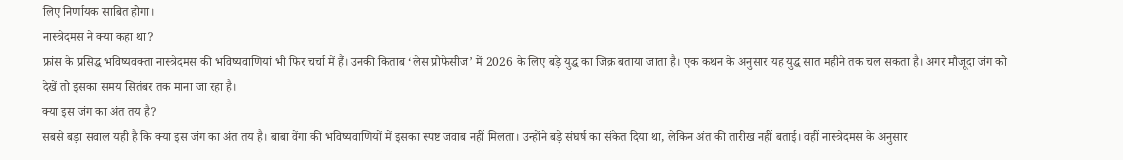लिए निर्णायक साबित होगा।
नास्त्रेदमस ने क्या कहा था?
फ्रांस के प्रसिद्ध भविष्यवक्ता नास्त्रेदमस की भविष्यवाणियां भी फिर चर्चा में हैं। उनकी किताब ‘लेस प्रोफेसीज’ में 2026 के लिए बड़े युद्ध का जिक्र बताया जाता है। एक कथन के अनुसार यह युद्ध सात महीने तक चल सकता है। अगर मौजूदा जंग को देखें तो इसका समय सितंबर तक माना जा रहा है।
क्या इस जंग का अंत तय है?
सबसे बड़ा सवाल यही है कि क्या इस जंग का अंत तय है। बाबा वेंगा की भविष्यवाणियों में इसका स्पष्ट जवाब नहीं मिलता। उन्होंने बड़े संघर्ष का संकेत दिया था, लेकिन अंत की तारीख नहीं बताई। वहीं नास्त्रेदमस के अनुसार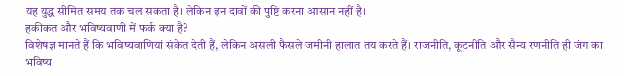यह युद्ध सीमित समय तक चल सकता है। लेकिन इन दावों की पुष्टि करना आसान नहीं है।
हकीकत और भविष्यवाणी में फर्क क्या है?
विशेषज्ञ मानते हैं कि भविष्यवाणियां संकेत देती हैं, लेकिन असली फैसले जमीनी हालात तय करते हैं। राजनीति, कूटनीति और सैन्य रणनीति ही जंग का भविष्य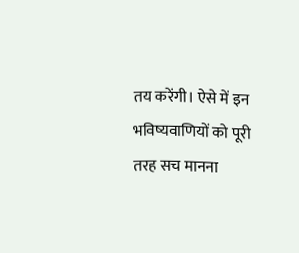तय करेंगी। ऐसे में इन भविष्यवाणियों को पूरी तरह सच मानना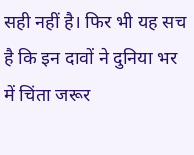सही नहीं है। फिर भी यह सच है कि इन दावों ने दुनिया भर में चिंता जरूर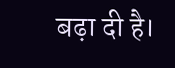बढ़ा दी है।